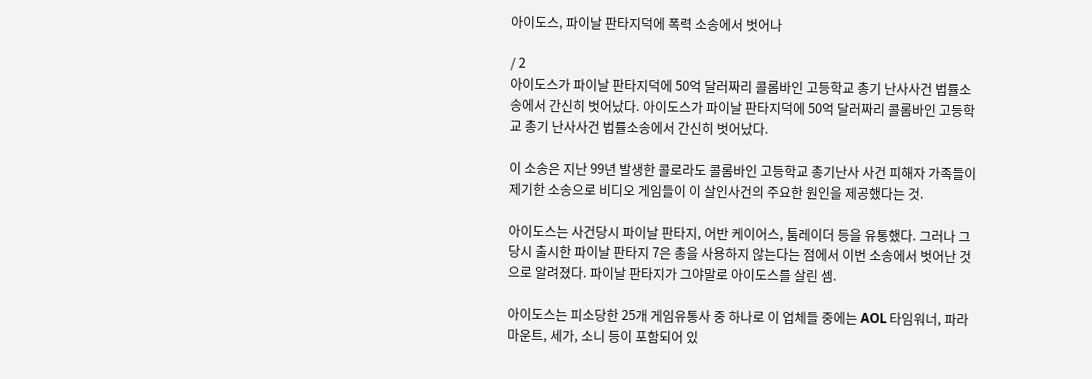아이도스, 파이날 판타지덕에 폭력 소송에서 벗어나

/ 2
아이도스가 파이날 판타지덕에 50억 달러짜리 콜롬바인 고등학교 총기 난사사건 법률소송에서 간신히 벗어났다. 아이도스가 파이날 판타지덕에 50억 달러짜리 콜롬바인 고등학교 총기 난사사건 법률소송에서 간신히 벗어났다.

이 소송은 지난 99년 발생한 콜로라도 콜롬바인 고등학교 총기난사 사건 피해자 가족들이 제기한 소송으로 비디오 게임들이 이 살인사건의 주요한 원인을 제공했다는 것.

아이도스는 사건당시 파이날 판타지, 어반 케이어스, 툼레이더 등을 유통했다. 그러나 그당시 출시한 파이날 판타지 7은 총을 사용하지 않는다는 점에서 이번 소송에서 벗어난 것으로 알려졌다. 파이날 판타지가 그야말로 아이도스를 살린 셈.

아이도스는 피소당한 25개 게임유통사 중 하나로 이 업체들 중에는 AOL 타임워너, 파라마운트, 세가, 소니 등이 포함되어 있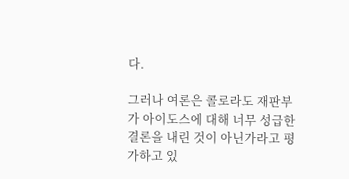다.

그러나 여론은 콜로라도 재판부가 아이도스에 대해 너무 성급한 결론을 내린 것이 아닌가라고 평가하고 있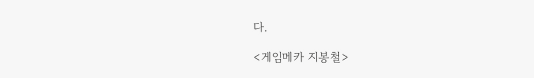다.

<게임메카 지봉철>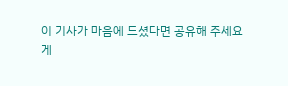이 기사가 마음에 드셨다면 공유해 주세요
게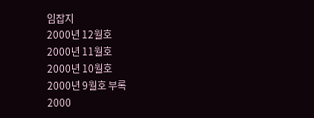임잡지
2000년 12월호
2000년 11월호
2000년 10월호
2000년 9월호 부록
2000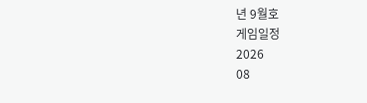년 9월호
게임일정
2026
08